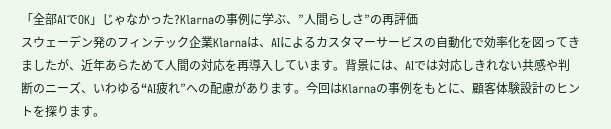「全部AIでOK」じゃなかった?Klarnaの事例に学ぶ、”人間らしさ”の再評価
スウェーデン発のフィンテック企業Klarnaは、AIによるカスタマーサービスの自動化で効率化を図ってきましたが、近年あらためて人間の対応を再導入しています。背景には、AIでは対応しきれない共感や判断のニーズ、いわゆる“AI疲れ”への配慮があります。今回はKlarnaの事例をもとに、顧客体験設計のヒントを探ります。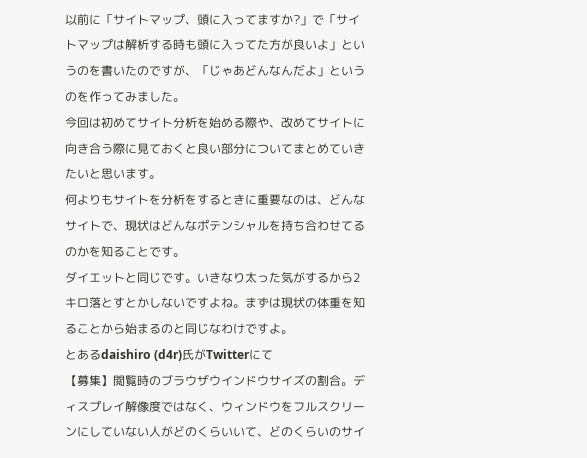以前に「サイトマップ、頭に入ってますか?」で「サイトマップは解析する時も頭に入ってた方が良いよ」というのを書いたのですが、「じゃあどんなんだよ」というのを作ってみました。
今回は初めてサイト分析を始める際や、改めてサイトに向き合う際に見ておくと良い部分についてまとめていきたいと思います。
何よりもサイトを分析をするときに重要なのは、どんなサイトで、現状はどんなポテンシャルを持ち合わせてるのかを知ることです。
ダイエットと同じです。いきなり太った気がするから2キロ落とすとかしないですよね。まずは現状の体重を知ることから始まるのと同じなわけですよ。
とあるdaishiro (d4r)氏がTwitterにて
【募集】閲覧時のブラウザウインドウサイズの割合。ディスプレイ解像度ではなく、ウィンドウをフルスクリーンにしていない人がどのくらいいて、どのくらいのサイ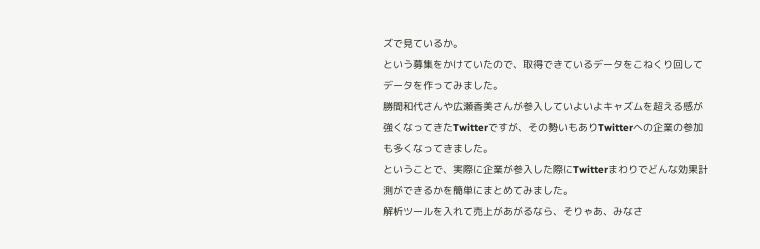ズで見ているか。
という募集をかけていたので、取得できているデータをこねくり回してデータを作ってみました。
勝間和代さんや広瀬香美さんが参入していよいよキャズムを超える感が強くなってきたTwitterですが、その勢いもありTwitterへの企業の参加も多くなってきました。
ということで、実際に企業が参入した際にTwitterまわりでどんな効果計測ができるかを簡単にまとめてみました。
解析ツールを入れて売上があがるなら、そりゃあ、みなさ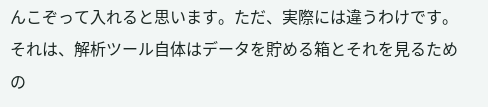んこぞって入れると思います。ただ、実際には違うわけです。それは、解析ツール自体はデータを貯める箱とそれを見るための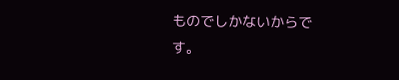ものでしかないからです。